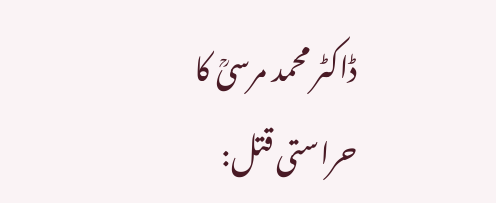ڈاکٹر محمد مرسیؒ کا حراستی قتل: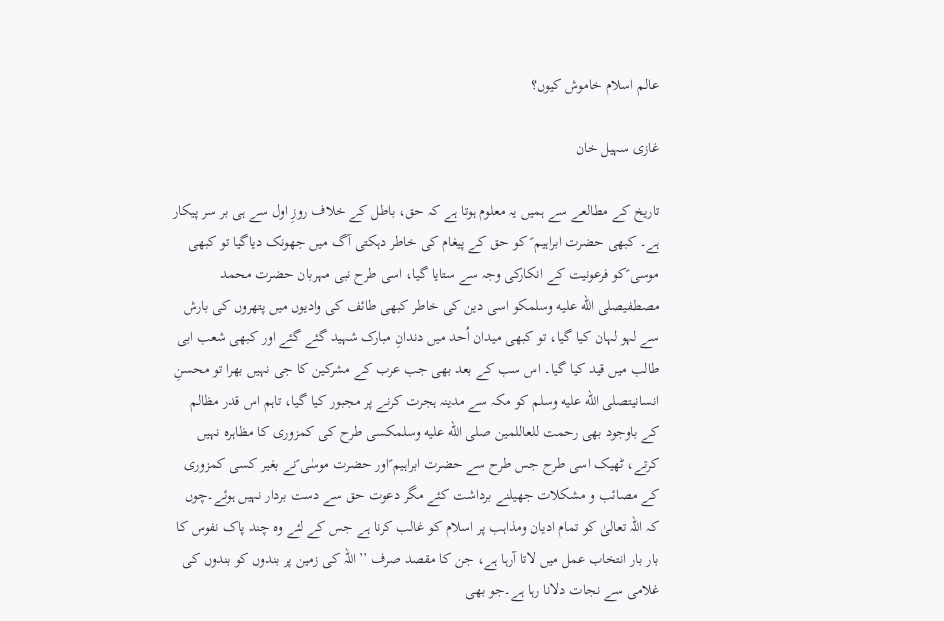عالم اسلام خاموش کیوں؟

غازی سہیل خان

تاریخ کے مطالعے سے ہمیں یہ معلوم ہوتا ہے کہ حق، باطل کے خلاف روزِ اول سے ہی بر سر پیکار ہے۔ کبھی حضرت ابراہیم ؑ کو حق کے پیغام کی خاطر دہکتی آگ میں جھونک دیاگیا تو کبھی موسی ؑکو فرعونیت کے انکارکی وجہ سے ستایا گیا، اسی طرح نبی مہربان حضرت محمد مصطفیصلى الله عليه وسلمکو اسی دین کی خاطر کبھی طائف کی وادیوں میں پتھروں کی بارش سے لہو لہان کیا گیا، تو کبھی میدان اُحد میں دندانِ مبارک شہید گئے گئے اور کبھی شعب ابی طالب میں قید کیا گیا۔ اس سب کے بعد بھی جب عرب کے مشرکین کا جی نہیں بھرا تو محسنِ انسانیتصلى الله عليه وسلم کو مکہ سے مدینہ ہجرت کرنے پر مجبور کیا گیا، تاہم اس قدر مظالم کے باوجود بھی رحمت للعاللمین صلى الله عليه وسلمکسی طرح کی کمزوری کا مظاہرہ نہیں کرتے، ٹھیک اسی طرح جس طرح سے حضرت ابراہیم ؑاور حضرت موسٰی ؑنے بغیر کسی کمزوری کے مصائب و مشکلات جھیلنے برداشت کئے مگر دعوت حق سے دست بردار نہیں ہوئے۔چوں کہ اللہ تعالیٰ کو تمام ادیان ومذاہب پر اسلام کو غالب کرنا ہے جس کے لئے وہ چند پاک نفوس کا بار بار انتخاب عمل میں لاتا آرہا ہے، جن کا مقصد صرف ’’اللہ کی زمین پر بندوں کو بندوں کی غلامی سے نجات دلانا رہا ہے۔جو بھی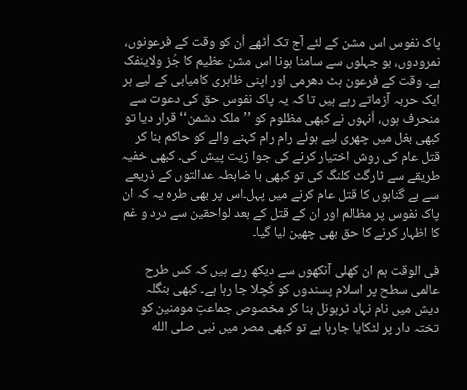پاک نفوس اس مشن کے لئے آج تک اُٹھے اُن کو وقت کے فرعونوں، نمرودوں، بو جہلوں سے سامنا ہونا اس مشن عظیم کا جُز ولاینفک ہے۔ وقت کے فرعون ہٹ دھرمی اور اپنی ظاہری کامیابی کے لیے ہر ایک حربہ آزماتے رہے ہیں تا کہ یہ پاک نفوس حق کی دعوت سے منحرف ہوں، اُنہوں نے کبھی مظلوم کو ’’ملک دشمن‘‘ قرار دیا تو کبھی بغل میں چھری لیے ہوئے رام رام کہنے والے کو حاکم بنا کر قتل عام کی روش اختیار کرنے کی جوا زیت پیش کی۔ کبھی خفیہ طریقے سے ٹارگٹ کلنگ کی تو کبھی با ضابطہ عدالتوں کے ذریعے سے بے گناہوں کا قتل عام کرنے میں پہل۔اس پر بھی طرہ یہ کہ ان پاک نفوس پر مظالم اور ان کے قتل کے بعد لواحقین سے درد و غم کا اظہار کرنے کا حق بھی چھین لیا گیا۔

فی الوقت ہم ان کھلی آنکھوں سے دیکھ رہے ہیں کہ کس طرح عالمی سطح پر اسلام پسندوں کو کُچلا جا رہا ہے۔ کبھی بنگلہ دیش میں نام نہاد ٹربونل بنا کر مخصوص جماعتِ مومنین کو تختہ دار پر لٹکایا جارہا ہے تو کبھی مصر میں نبی صلى الله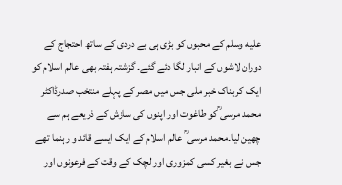عليه وسلم کے محبوں کو بڑی ہی بے دردی کے ساتھ احتجاج کے دوران لاشوں کے انبار لگا دئے گئے۔ گزشتہ ہفتہ بھی عالم اسلام کو ایک کربناک خبر ملی جس میں مصر کے پہلے منتخب صدرڈاکٹر محمد مرسی ؒکو طاغوت اور اپنوں کی سازش کے ذریعے ہم سے چھین لیا۔محمد مرسی ؒ عالم اسلام کے ایک ایسے قائد و رہنما تھے جس نے بغیر کسی کمزوری اور لچک کے وقت کے فرعونوں اور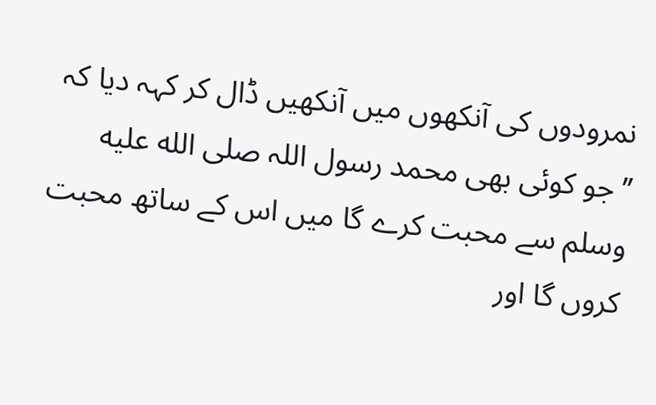نمرودوں کی آنکھوں میں آنکھیں ڈال کر کہہ دیا کہ ’’جو کوئی بھی محمد رسول اللہ صلى الله عليه وسلم سے محبت کرے گا میں اس کے ساتھ محبت کروں گا اور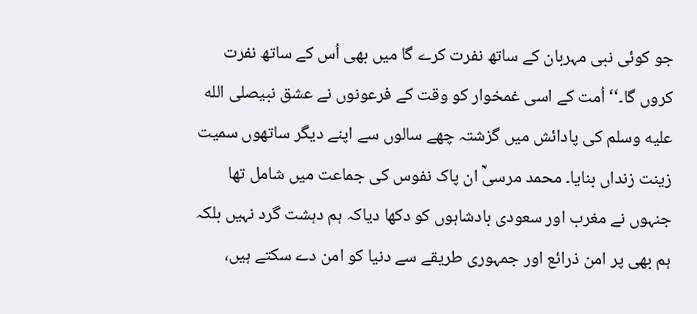جو کوئی نبی مہربان کے ساتھ نفرت کرے گا میں بھی اُس کے ساتھ نفرت کروں گا۔‘‘ اُمت کے اسی غمخوار کو وقت کے فرعونوں نے عشق نبیصلى الله عليه وسلم کی پادائش میں گزشتہ چھے سالوں سے اپنے دیگر ساتھوں سمیت زینت زنداں بنایا۔ محمد مرسیؒ ان پاک نفوس کی جماعت میں شامل تھا جنہوں نے مغرب اور سعودی بادشاہوں کو دکھا دیاکہ ہم دہشت گرد نہیں بلکہ ہم بھی پر امن ذرائع اور جمہوری طریقے سے دنیا کو امن دے سکتے ہیں،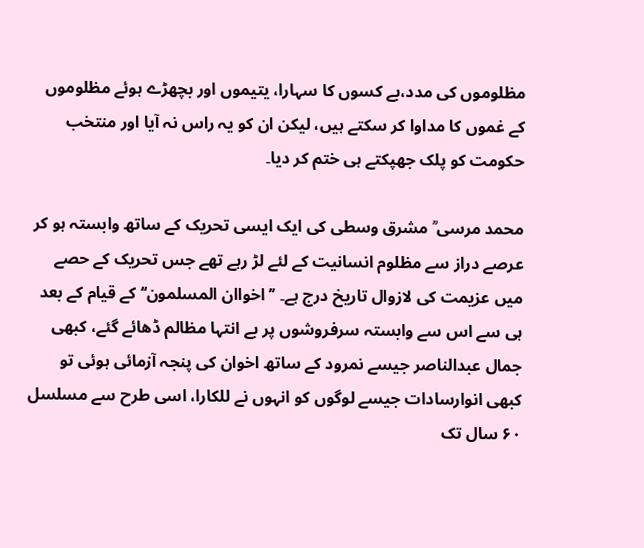مظلوموں کی مدد،بے کسوں کا سہارا، یتیموں اور بچھڑے ہوئے مظلوموں کے غموں کا مداوا کر سکتے ہیں، لیکن ان کو یہ راس نہ آیا اور منتخب حکومت کو پلک جھپکتے ہی ختم کر دیا۔

محمد مرسی ؒ مشرق وسطی کی ایک ایسی تحریک کے ساتھ وابستہ ہو کر عرصے دراز سے مظلوم انسانیت کے لئے لڑ رہے تھے جس تحریک کے حصے میں عزیمت کی لازوال تاریخ درج ہے۔ ’’اخواان المسلمون‘‘ کے قیام کے بعد ہی سے اس سے وابستہ سرفروشوں پر بے انتہا مظالم ڈھائے گئے، کبھی جمال عبدالناصر جیسے نمرود کے ساتھ اخوان کی پنجہ آزمائی ہوئی تو کبھی انوارسادات جیسے لوگوں کو انہوں نے للکارا، اسی طرح سے مسلسل ۶۰ سال تک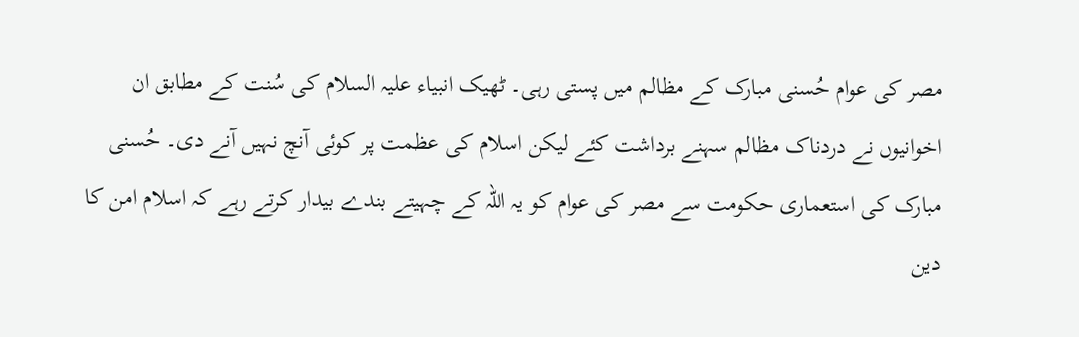مصر کی عوام حُسنی مبارک کے مظالم میں پستی رہی۔ ٹھیک انبیاء علیہ السلام کی سُنت کے مطابق ان اخوانیوں نے دردناک مظالم سہنے برداشت کئے لیکن اسلام کی عظمت پر کوئی آنچ نہیں آنے دی۔ حُسنی مبارک کی استعماری حکومت سے مصر کی عوام کو یہ اللہ کے چہیتے بندے بیدار کرتے رہے کہ اسلام امن کا دین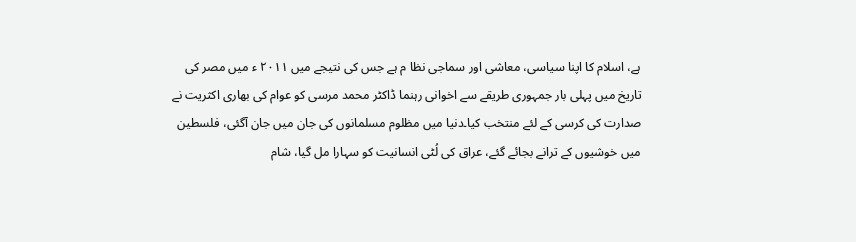ہے، اسلام کا اپنا سیاسی، معاشی اور سماجی نظا م ہے جس کی نتیجے میں ۲۰۱۱ ء میں مصر کی تاریخ میں پہلی بار جمہوری طریقے سے اخوانی رہنما ڈاکٹر محمد مرسی کو عوام کی بھاری اکثریت نے صدارت کی کرسی کے لئے منتخب کیا۔دنیا میں مظلوم مسلمانوں کی جان میں جان آگئی، فلسطین میں خوشیوں کے ترانے بجائے گئے، عراق کی لُٹی انسانیت کو سہارا مل گیا، شام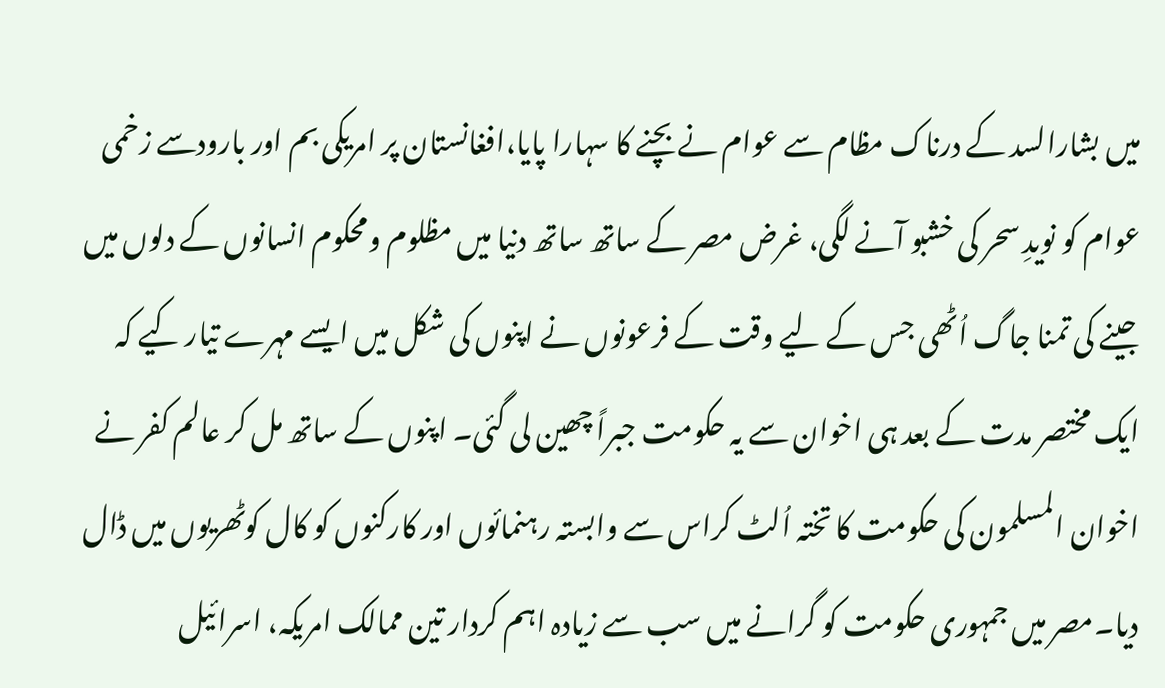میں بشارالسد کے درناک مظام سے عوام نے بچنے کا سہارا پایا،افغانستان پر امریکی بم اور بارودسے زخمی عوام کو نویدِ سحر کی خشبو آنے لگی، غرض مصر کے ساتھ ساتھ دنیا میں مظلوم ومحکوم انسانوں کے دلوں میں جینے کی تمنا جاگ اُٹھی جس کے لیے وقت کے فرعونوں نے اپنوں کی شکل میں ایسے مہرے تیار کیے کہ ایک مختصر مدت کے بعد ہی اخوان سے یہ حکومت جبراً چھین لی گئی۔ اپنوں کے ساتھ مل کر عالم کفر نے اخوان المسلمون کی حکومت کا تختہ اُلٹ کراس سے وابستہ رہنمائوں اور کارکنوں کو کال کوٹھریوں میں ڈال دیا۔مصر میں جمہوری حکومت کو گرانے میں سب سے زیادہ اہم کردار تین ممالک امریکہ، اسرائیل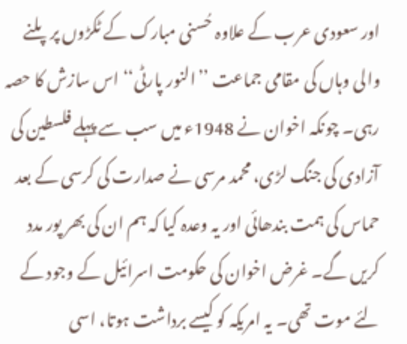اور سعودی عرب کے علاوہ حُسنی مبارک کے ٹکڑوں پر پلنے والی وہاں کی مقامی جماعت ’’النور پارٹی‘‘ اس سازش کا حصہ رہی۔ چونکہ اخوان نے 1948ء میں سب سے پہلے فلسطین کی آزادی کی جنگ لڑی، محمد مرسی نے صدارت کی کرسی کے بعد حماس کی ہمت بندھائی اور یہ وعدہ کیا کہ ہم ان کی بھر پور مدد کریں گے۔ غرض اخوان کی حکومت اسرائیل کے وجود کے لئے موت تھی۔ یہ امریکہ کو کیسے برداشت ہوتا، اسی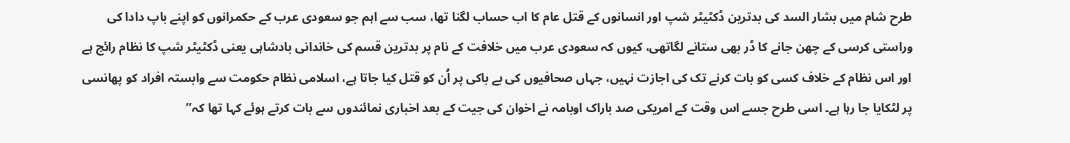طرح شام میں بشار السد کی بدترین ڈکٹیٹر شپ اور انسانوں کے قتل عام کا اب حساب لگنا تھا، سب سے اہم جو سعودی عرب کے حکمرانوں کو اپنے باپ دادا کی وراستی کرسی کے چھن جانے کا ڈر بھی ستانے لگاتھی، کیوں کہ سعودی عرب میں خلافت کے نام پر بدترین قسم کی خاندانی بادشاہی یعنی ڈکٹیٹر شپ کا نظام رائج ہے اور اس نظام کے خلاف کسی کو بات کرنے تک کی اجازت نہیں، جہاں صحافیوں کی بے باکی پر اُن کو قتل کیا جاتا ہے، اسلامی نظام حکومت سے وابستہ افراد کو پھانسی پر لٹکایا جا رہا ہے۔ اسی طرح جسے اس وقت کے امریکی صد باراک اوبامہ نے اخوان کی جیت کے بعد اخباری نمائندوں سے بات کرتے ہوئے کہا تھا کہ’’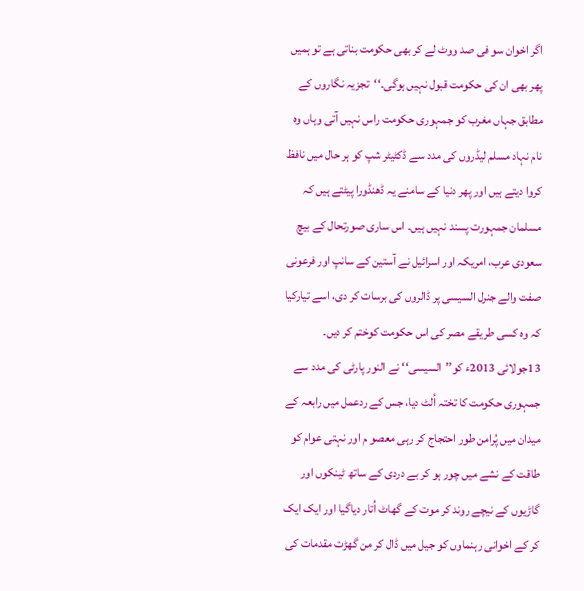اگر اخوان سو فی صد ووٹ لے کر بھی حکومت بناتی ہے تو ہمیں پھر بھی ان کی حکومت قبول نہیں ہوگی۔‘‘تجزیہ نگاروں کے مطابق جہاں مغرب کو جمہوری حکومت راس نہیں آتی وہاں وہ نام نہاد مسلم لیڈروں کی مدد سے ڈکٹیٹر شپ کو ہر حال میں نافظ کروا دیتے ہیں اور پھر دنیا کے سامنے یہ ڈھنڈورا پیٹتے ہیں کہ مسلمان جمہورت پسند نہیں ہیں۔ اس ساری صورتحال کے بیچ سعودی عرب، امریکہ اور اسرائیل نے آستین کے سانپ اور فرعونی صفت والے جنرل السیسی پر ڈالروں کی برسات کر دی، اسے تیارکیا کہ وہ کسی طریقے مصر کی اس حکومت کوختم کر دیں۔ 13جولائی 2013ء کو’’السیسی‘‘ نے النور پارٹی کی مدد سے جمہوری حکومت کا تختہ اُلٹ دیا، جس کے ردعمل میں رابعہ کے میدان میں پُرامن طور احتجاج کر رہی معصو م اور نہتی عوام کو طاقت کے نشے میں چور ہو کر بے دردی کے ساتھ ٹینکوں اور گاڑیوں کے نیچے روند کر موت کے گھاٹ اُتار دیاگیا اور ایک ایک کر کے اخوانی رہنماوں کو جیل میں ڈال کر من گھڑت مقدمات کی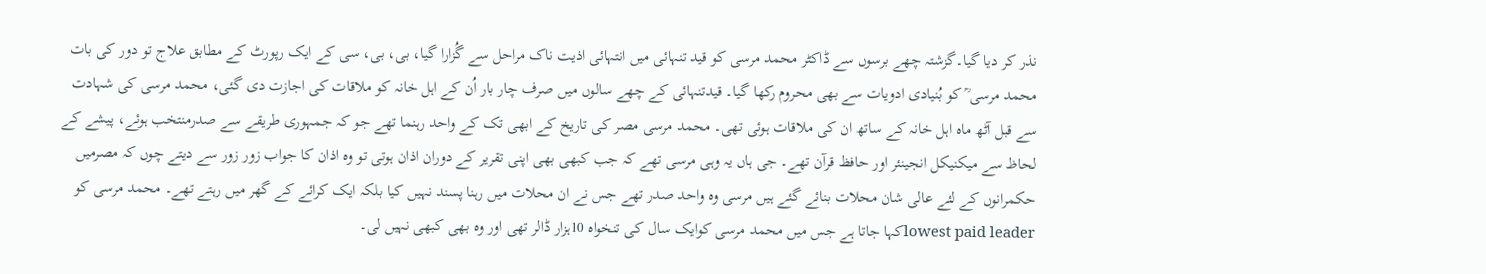نذر کر دیا گیا۔گزشتہ چھے برسوں سے ڈاکٹر محمد مرسی کو قید تنہائی میں انتہائی اذیت ناک مراحل سے گُزارا گیا، بی، بی، سی کے ایک رپورٹ کے مطابق علاج تو دور کی بات محمد مرسی ؒ کو بُنیادی ادویات سے بھی محروم رکھا گیا۔ قیدتنہائی کے چھے سالوں میں صرف چار بار اُن کے اہل خانہ کو ملاقات کی اجازت دی گئی، محمد مرسی کی شہادت سے قبل آٹھ ماہ اہل خانہ کے ساتھ ان کی ملاقات ہوئی تھی۔ محمد مرسی مصر کی تاریخ کے ابھی تک کے واحد رہنما تھے جو کہ جمہوری طریقے سے صدرمنتخب ہوئے، پیشے کے لحاظ سے میکنیکل انجینئر اور حافظ قرآن تھے۔ جی ہاں یہ وہی مرسی تھے کہ جب کبھی بھی اپنی تقریر کے دوران اذان ہوتی تو وہ اذان کا جواب زور زور سے دیتے چوں کہ مصرمیں حکمرانوں کے لئے عالی شان محلات بنائے گئے ہیں مرسی وہ واحد صدر تھے جس نے ان محلات میں رہنا پسند نہیں کیا بلکہ ایک کرائے کے گھر میں رہتے تھے۔ محمد مرسی کو lowest paid leaderکہا جاتا ہے جس میں محمد مرسی کوایک سال کی تنخواہ 10ہزار ڈالر تھی اور وہ بھی کبھی نہیں لی۔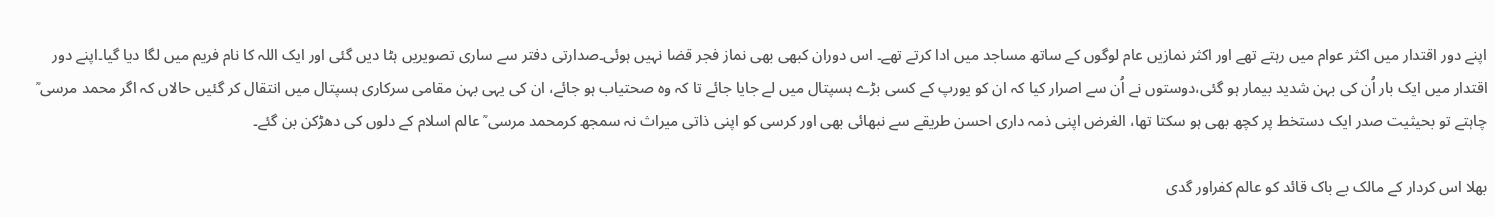اپنے دور اقتدار میں اکثر عوام میں رہتے تھے اور اکثر نمازیں عام لوگوں کے ساتھ مساجد میں ادا کرتے تھے۔ اس دوران کبھی بھی نماز فجر قضا نہیں ہوئی۔صدارتی دفتر سے ساری تصویریں ہٹا دیں گئی اور ایک اللہ کا نام فریم میں لگا دیا گیا۔اپنے دور اقتدار میں ایک بار اُن کی بہن شدید بیمار ہو گئی،دوستوں نے اُن سے اصرار کیا کہ ان کو یورپ کے کسی بڑے ہسپتال میں لے جایا جائے تا کہ وہ صحتیاب ہو جائے، ان کی یہی بہن مقامی سرکاری ہسپتال میں انتقال کر گئیں حالاں کہ اگر محمد مرسی ؒ چاہتے تو بحیثیت صدر ایک دستخط پر کچھ بھی ہو سکتا تھا، الغرض اپنی ذمہ داری احسن طریقے سے نبھائی بھی اور کرسی کو اپنی ذاتی میراث نہ سمجھ کرمحمد مرسی ؒ عالم اسلام کے دلوں کی دھڑکن بن گئے۔

بھلا اس کردار کے مالک بے باک قائد کو عالم کفراور گدی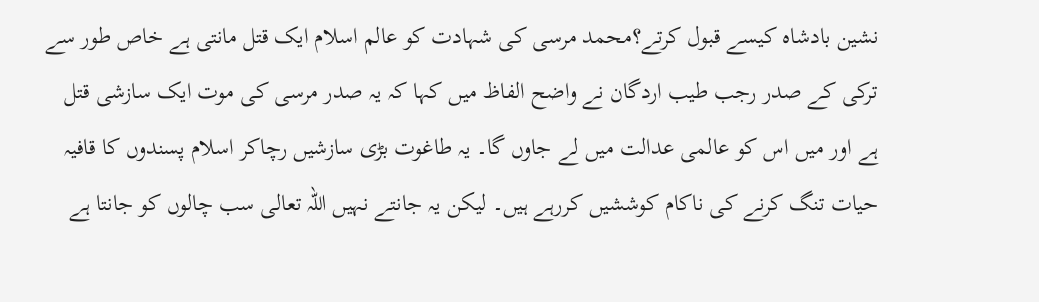نشین بادشاہ کیسے قبول کرتے؟محمد مرسی کی شہادت کو عالم اسلام ایک قتل مانتی ہے خاص طور سے ترکی کے صدر رجب طیب اردگان نے واضح الفاظ میں کہا کہ یہ صدر مرسی کی موت ایک سازشی قتل ہے اور میں اس کو عالمی عدالت میں لے جاوں گا۔ یہ طاغوت بڑی سازشیں رچاکر اسلام پسندوں کا قافیہ حیات تنگ کرنے کی ناکام کوششیں کررہے ہیں۔ لیکن یہ جانتے نہیں اللہ تعالی سب چالوں کو جانتا ہے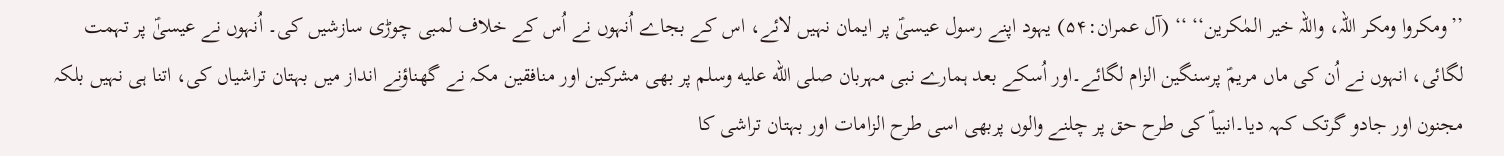’’ومکروا ومکر اللہ، واللہ خیر المٰکرین‘‘ ‘‘ (آل عمران:۵۴) یہود اپنے رسول عیسیٰؑ پر ایمان نہیں لائے، اس کے بجاے اُنہوں نے اُس کے خلاف لمبی چوڑی سازشیں کی۔ اُنہوں نے عیسیٰؑ پر تہمت لگائی، انہوں نے اُن کی ماں مریمؑ پرسنگین الزام لگائے۔اور اُسکے بعد ہمارے نبی مہربان صلى الله عليه وسلم پر بھی مشرکین اور منافقین مکہ نے گھناؤنے انداز میں بہتان تراشیاں کی، اتنا ہی نہیں بلکہ مجنون اور جادو گرتک کہہ دیا۔انبیاؑ کی طرح حق پر چلنے والوں پربھی اسی طرح الزامات اور بہتان تراشی کا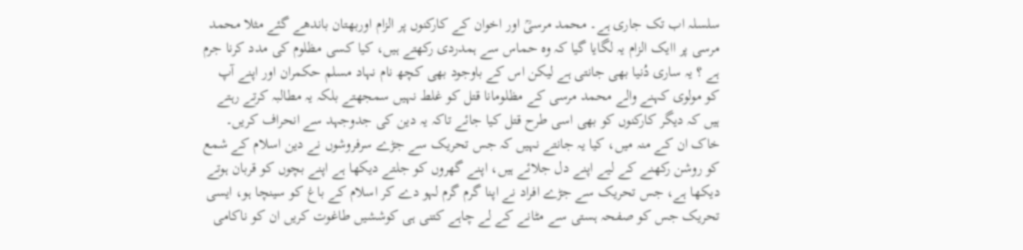سلسلہ اب تک جاری ہے۔ محمد مرسیؒ اور اخوان کے کارکنوں پر الزام اوربھتان باندھے گئے مثلا محمد مرسی پر اایک الزام یہ لگایا گیا کہ وہ حماس سے ہمدردی رکھتے ہیں، کیا کسی مظلوم کی مدد کرنا جرم ہے ؟ یہ ساری دُنیا بھی جانتی ہے لیکن اس کے باوجود بھی کچھ نام نہاد مسلم حکمران اور اپنے آپ کو مولوی کہنے والے محمد مرسی کے مظلومانا قتل کو غلط نہیں سمجھتے بلکہ یہ مطالبہ کرتے رہتے ہیں کہ دیگر کارکنوں کو بھی اسی طرح قتل کیا جائے تاکہ یہ دین کی جدوجہد سے انحراف کریں۔ خاک ان کے منہ میں، کیا یہ جانتے نہیں کہ جس تحریک سے جڑے سرفروشوں نے دین اسلام کے شمع کو روشن رکھنے کے لیے اپنے دل جلائے ہیں، اپنے گھروں کو جلتے دیکھا ہے اپنے بچوں کو قربان ہوتے دیکھا ہے، جس تحریک سے جڑے افراد نے اپنا گرم گرم لہو دے کر اسلام کے باغ کو سینچا ہو، ایسی تحریک جس کو صفحہ ہستی سے مٹانے کے لے چاہے کتنی ہی کوششیں طاغوت کریں ان کو ناکامی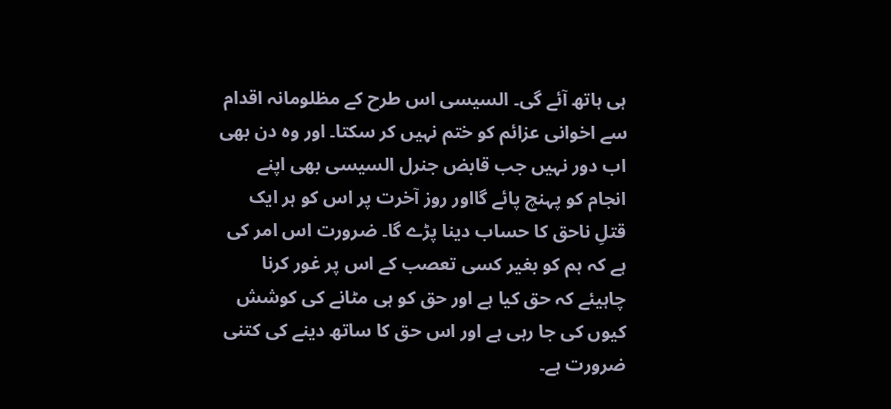ہی ہاتھ آئے گی۔ السیسی اس طرح کے مظلومانہ اقدام سے اخوانی عزائم کو ختم نہیں کر سکتا۔ اور وہ دن بھی اب دور نہیں جب قابض جنرل السیسی بھی اپنے انجام کو پہنچ پائے گااور روز آخرت پر اس کو ہر ایک قتلِ ناحق کا حساب دینا پڑے گا۔ ضرورت اس امر کی ہے کہ ہم کو بغیر کسی تعصب کے اس پر غور کرنا چاہیئے کہ حق کیا ہے اور حق کو ہی مٹانے کی کوشش کیوں کی جا رہی ہے اور اس حق کا ساتھ دینے کی کتنی ضرورت ہے۔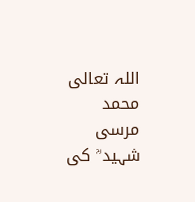اللہ تعالی محمد مرسی شہید ؒ کی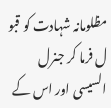مظلومانہ شہادت کو قبو ل فرما کر جنرل السیسی اور اس کے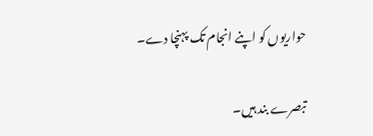حواریوں کو اپنے انجام تک پہنچا دے۔

تبصرے بند ہیں۔